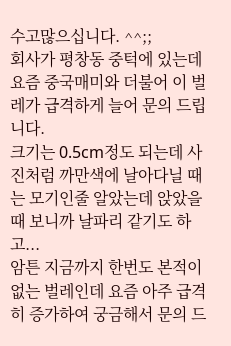수고많으십니다. ^^;;
회사가 평창동 중턱에 있는데 요즘 중국매미와 더불어 이 벌레가 급격하게 늘어 문의 드립니다.
크기는 0.5cm정도 되는데 사진처럼 까만색에 날아다닐 때는 모기인줄 알았는데 앉았을 때 보니까 날파리 같기도 하고...
암튼 지금까지 한번도 본적이 없는 벌레인데 요즘 아주 급격히 증가하여 궁금해서 문의 드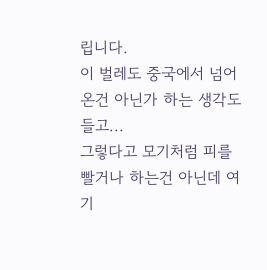립니다.
이 벌레도 중국에서 넘어온건 아닌가 하는 생각도 들고...
그렇다고 모기처럼 피를 빨거나 하는건 아닌데 여기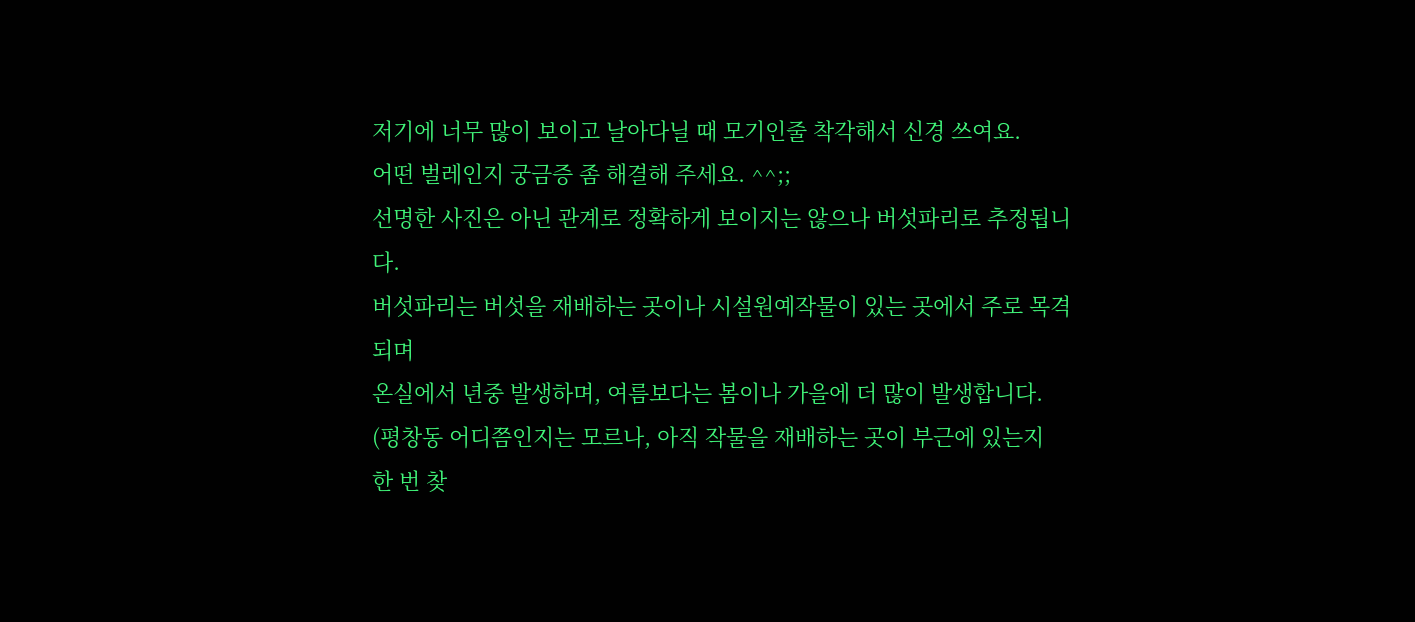저기에 너무 많이 보이고 날아다닐 때 모기인줄 착각해서 신경 쓰여요.
어떤 벌레인지 궁금증 좀 해결해 주세요. ^^;;
선명한 사진은 아닌 관계로 정확하게 보이지는 않으나 버섯파리로 추정됩니다.
버섯파리는 버섯을 재배하는 곳이나 시설원예작물이 있는 곳에서 주로 목격되며
온실에서 년중 발생하며, 여름보다는 봄이나 가을에 더 많이 발생합니다.
(평창동 어디쯤인지는 모르나, 아직 작물을 재배하는 곳이 부근에 있는지
한 번 찾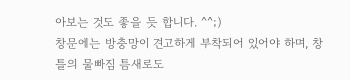아보는 것도 좋을 듯 합니다. ^^;)
창문에는 방충망이 견고하게 부착되어 있어야 하며, 창틀의 물빠짐 틈새로도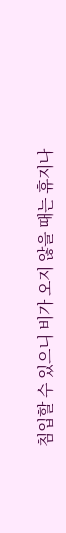침입할 수 있으니 비가 오지 않을 때는 휴지나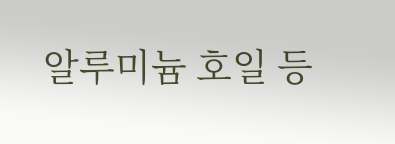알루미늄 호일 등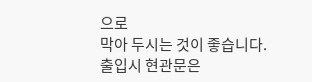으로
막아 두시는 것이 좋습니다.
출입시 현관문은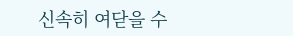신속히 여닫을 수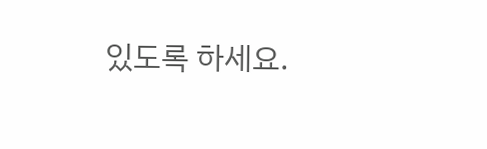있도록 하세요.